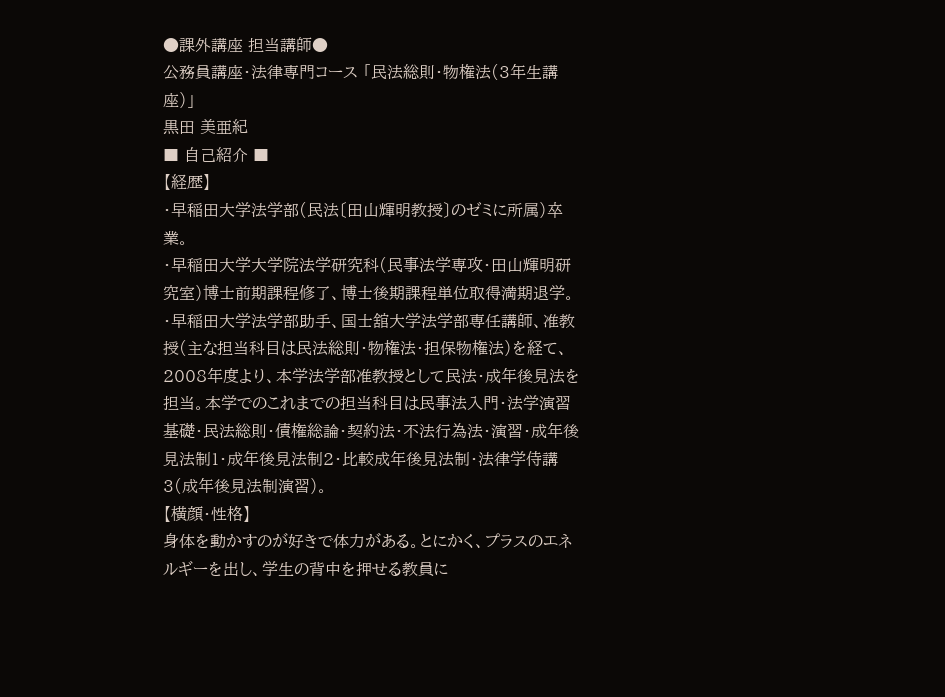●課外講座 担当講師●
公務員講座・法律専門コース 「民法総則・物権法(3年生講座)」
黒田 美亜紀
■ 自己紹介 ■
【経歴】
・早稲田大学法学部(民法〔田山輝明教授〕のゼミに所属)卒業。
・早稲田大学大学院法学研究科(民事法学専攻・田山輝明研究室)博士前期課程修了、博士後期課程単位取得満期退学。
・早稲田大学法学部助手、国士舘大学法学部専任講師、准教授(主な担当科目は民法総則・物権法・担保物権法)を経て、2008年度より、本学法学部准教授として民法・成年後見法を担当。本学でのこれまでの担当科目は民事法入門・法学演習基礎・民法総則・債権総論・契約法・不法行為法・演習・成年後見法制1・成年後見法制2・比較成年後見法制・法律学侍講3(成年後見法制演習)。
【横顔・性格】
身体を動かすのが好きで体力がある。とにかく、プラスのエネルギーを出し、学生の背中を押せる教員に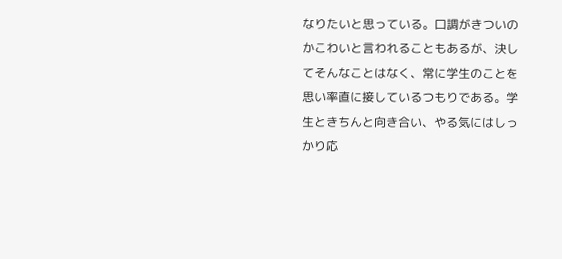なりたいと思っている。口調がきついのかこわいと言われることもあるが、決してそんなことはなく、常に学生のことを思い率直に接しているつもりである。学生ときちんと向き合い、やる気にはしっかり応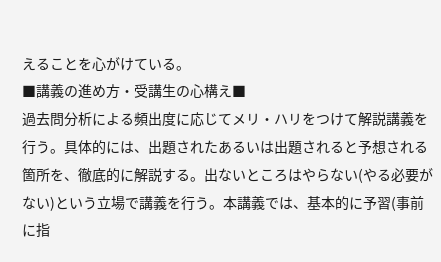えることを心がけている。
■講義の進め方・受講生の心構え■
過去問分析による頻出度に応じてメリ・ハリをつけて解説講義を行う。具体的には、出題されたあるいは出題されると予想される箇所を、徹底的に解説する。出ないところはやらない(やる必要がない)という立場で講義を行う。本講義では、基本的に予習(事前に指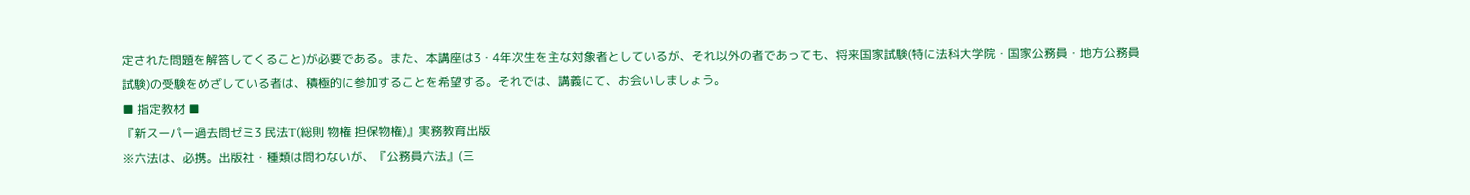定された問題を解答してくること)が必要である。また、本講座は3・4年次生を主な対象者としているが、それ以外の者であっても、将来国家試験(特に法科大学院・国家公務員・地方公務員試験)の受験をめざしている者は、積極的に参加することを希望する。それでは、講義にて、お会いしましょう。
■ 指定教材 ■
『新スーパー過去問ゼミ3 民法T(総則 物権 担保物権)』実務教育出版
※六法は、必携。出版社・種類は問わないが、『公務員六法』(三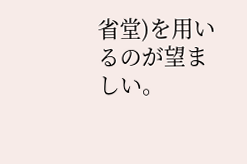省堂)を用いるのが望ましい。